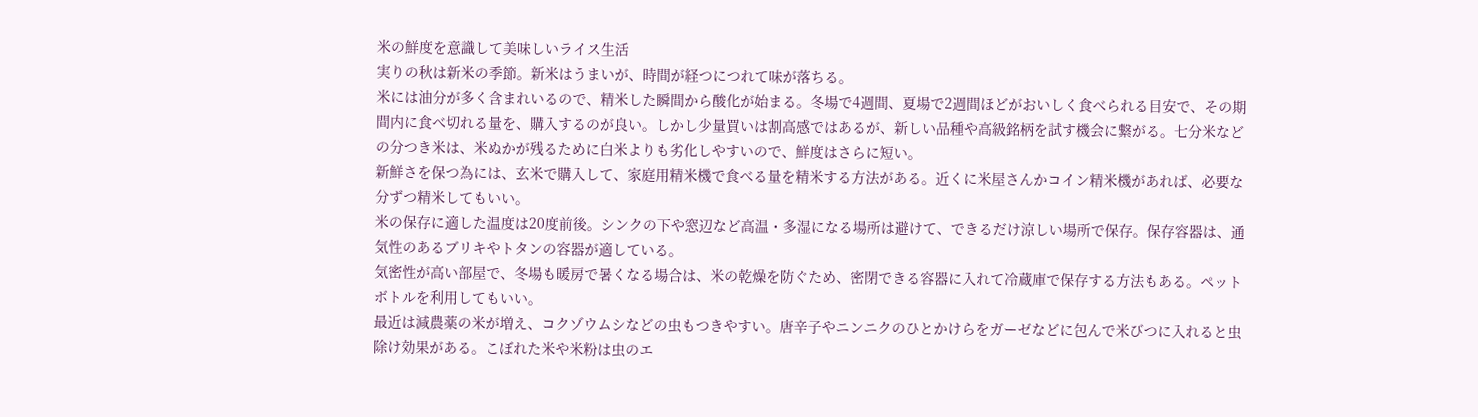米の鮮度を意識して美味しいライス生活
実りの秋は新米の季節。新米はうまいが、時間が経つにつれて味が落ちる。
米には油分が多く含まれいるので、精米した瞬間から酸化が始まる。冬場で4週間、夏場で2週間ほどがおいしく食べられる目安で、その期間内に食べ切れる量を、購入するのが良い。しかし少量買いは割高感ではあるが、新しい品種や高級銘柄を試す機会に繋がる。七分米などの分つき米は、米ぬかが残るために白米よりも劣化しやすいので、鮮度はさらに短い。
新鮮さを保つ為には、玄米で購入して、家庭用精米機で食べる量を精米する方法がある。近くに米屋さんかコイン精米機があれば、必要な分ずつ精米してもいい。
米の保存に適した温度は20度前後。シンクの下や窓辺など高温・多湿になる場所は避けて、できるだけ涼しい場所で保存。保存容器は、通気性のあるブリキやトタンの容器が適している。
気密性が高い部屋で、冬場も暖房で暑くなる場合は、米の乾燥を防ぐため、密閉できる容器に入れて冷蔵庫で保存する方法もある。ペットボトルを利用してもいい。
最近は減農薬の米が増え、コクゾウムシなどの虫もつきやすい。唐辛子やニンニクのひとかけらをガーゼなどに包んで米びつに入れると虫除け効果がある。こぼれた米や米粉は虫のエ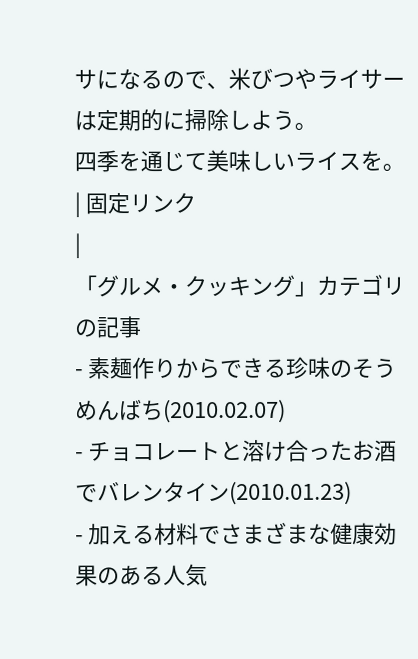サになるので、米びつやライサーは定期的に掃除しよう。
四季を通じて美味しいライスを。
| 固定リンク
|
「グルメ・クッキング」カテゴリの記事
- 素麺作りからできる珍味のそうめんばち(2010.02.07)
- チョコレートと溶け合ったお酒でバレンタイン(2010.01.23)
- 加える材料でさまざまな健康効果のある人気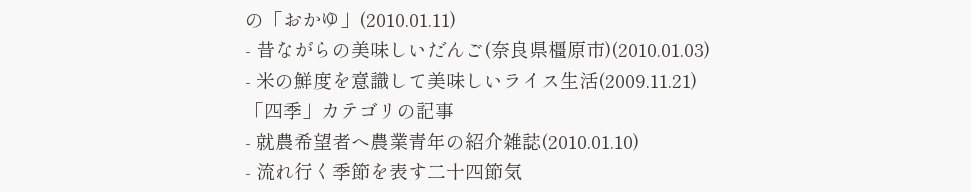の「おかゆ」(2010.01.11)
- 昔ながらの美味しいだんご(奈良県橿原市)(2010.01.03)
- 米の鮮度を意識して美味しいライス生活(2009.11.21)
「四季」カテゴリの記事
- 就農希望者へ農業青年の紹介雑誌(2010.01.10)
- 流れ行く季節を表す二十四節気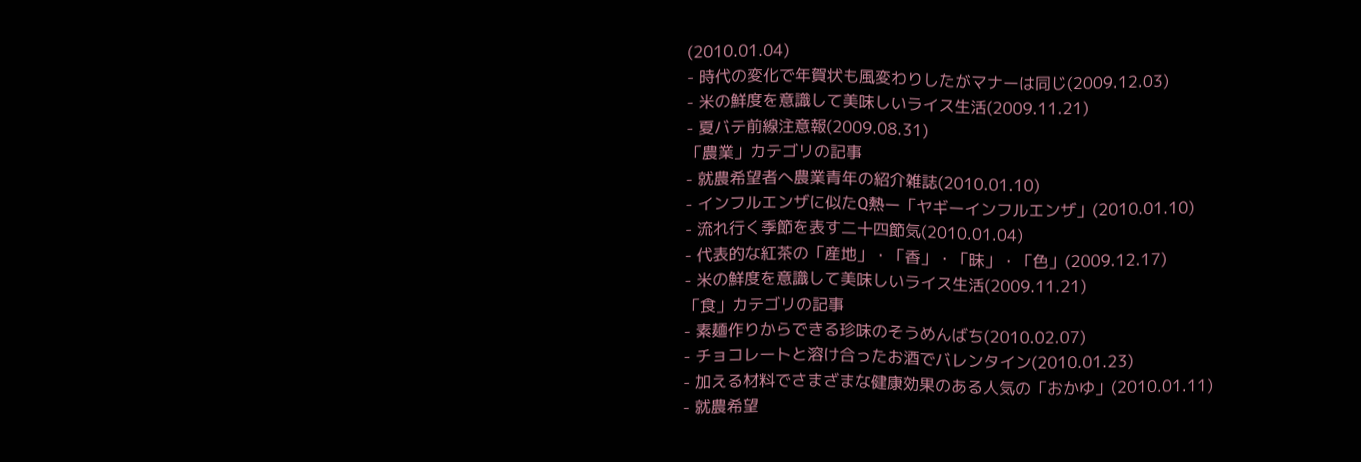(2010.01.04)
- 時代の変化で年賀状も風変わりしたがマナーは同じ(2009.12.03)
- 米の鮮度を意識して美味しいライス生活(2009.11.21)
- 夏バテ前線注意報(2009.08.31)
「農業」カテゴリの記事
- 就農希望者へ農業青年の紹介雑誌(2010.01.10)
- インフルエンザに似たQ熱ー「ヤギーインフルエンザ」(2010.01.10)
- 流れ行く季節を表す二十四節気(2010.01.04)
- 代表的な紅茶の「産地」・「香」・「昧」・「色」(2009.12.17)
- 米の鮮度を意識して美味しいライス生活(2009.11.21)
「食」カテゴリの記事
- 素麺作りからできる珍味のそうめんばち(2010.02.07)
- チョコレートと溶け合ったお酒でバレンタイン(2010.01.23)
- 加える材料でさまざまな健康効果のある人気の「おかゆ」(2010.01.11)
- 就農希望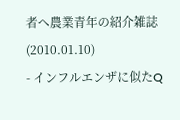者へ農業青年の紹介雑誌(2010.01.10)
- インフルエンザに似たQ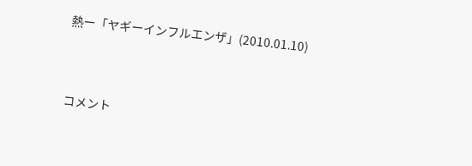熱ー「ヤギーインフルエンザ」(2010.01.10)


コメント